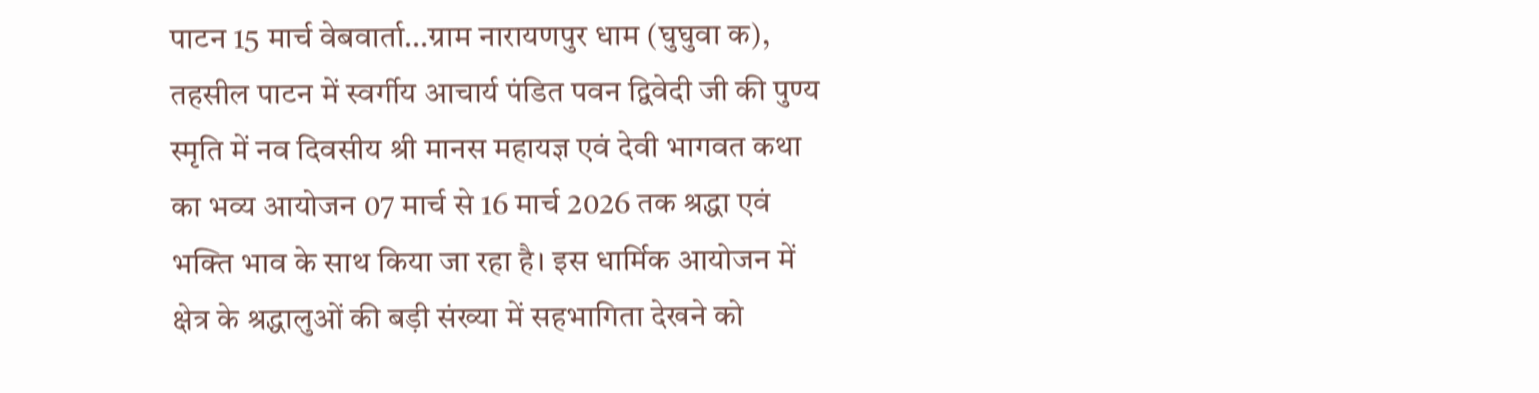पाटन 15 मार्च वेबवार्ता…ग्राम नारायणपुर धाम (घुघुवा क), तहसील पाटन में स्वर्गीय आचार्य पंडित पवन द्विवेदी जी की पुण्य स्मृति में नव दिवसीय श्री मानस महायज्ञ एवं देवी भागवत कथा का भव्य आयोजन 07 मार्च से 16 मार्च 2026 तक श्रद्धा एवं भक्ति भाव के साथ किया जा रहा है। इस धार्मिक आयोजन में क्षेत्र के श्रद्धालुओं की बड़ी संख्या में सहभागिता देखने को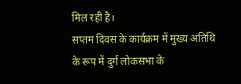मिल रही है।
सप्तम दिवस के कार्यक्रम में मुख्य अतिथि के रूप में दुर्ग लोकसभा के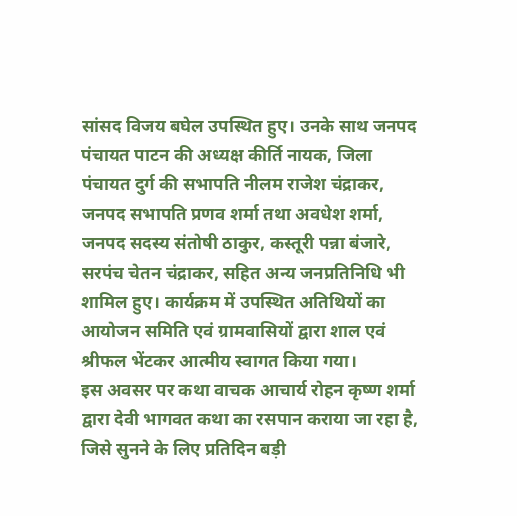सांसद विजय बघेल उपस्थित हुए। उनके साथ जनपद पंचायत पाटन की अध्यक्ष कीर्ति नायक, जिला पंचायत दुर्ग की सभापति नीलम राजेश चंद्राकर, जनपद सभापति प्रणव शर्मा तथा अवधेश शर्मा, जनपद सदस्य संतोषी ठाकुर, कस्तूरी पन्ना बंजारे, सरपंच चेतन चंद्राकर, सहित अन्य जनप्रतिनिधि भी शामिल हुए। कार्यक्रम में उपस्थित अतिथियों का आयोजन समिति एवं ग्रामवासियों द्वारा शाल एवं श्रीफल भेंटकर आत्मीय स्वागत किया गया।
इस अवसर पर कथा वाचक आचार्य रोहन कृष्ण शर्मा द्वारा देवी भागवत कथा का रसपान कराया जा रहा है, जिसे सुनने के लिए प्रतिदिन बड़ी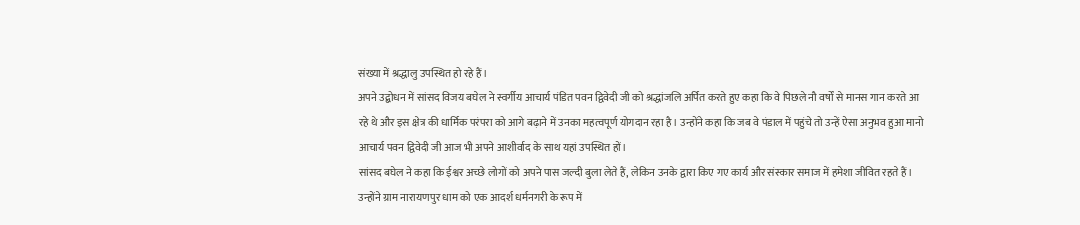संख्या में श्रद्धालु उपस्थित हो रहे हैं।
अपने उद्बोधन में सांसद विजय बघेल ने स्वर्गीय आचार्य पंडित पवन द्विवेदी जी को श्रद्धांजलि अर्पित करते हुए कहा कि वे पिछले नौ वर्षों से मानस गान करते आ रहे थे और इस क्षेत्र की धार्मिक परंपरा को आगे बढ़ाने में उनका महत्वपूर्ण योगदान रहा है। उन्होंने कहा कि जब वे पंडाल में पहुंचे तो उन्हें ऐसा अनुभव हुआ मानो आचार्य पवन द्विवेदी जी आज भी अपने आशीर्वाद के साथ यहां उपस्थित हों।
सांसद बघेल ने कहा कि ईश्वर अच्छे लोगों को अपने पास जल्दी बुला लेते हैं, लेकिन उनके द्वारा किए गए कार्य और संस्कार समाज में हमेशा जीवित रहते हैं। उन्होंने ग्राम नारायणपुर धाम को एक आदर्श धर्मनगरी के रूप में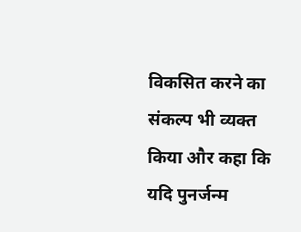विकसित करने का संकल्प भी व्यक्त किया और कहा कि यदि पुनर्जन्म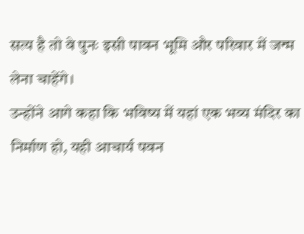सत्य है तो वे पुनः इसी पावन भूमि और परिवार में जन्म लेना चाहेंगे।
उन्होंने आगे कहा कि भविष्य में यहां एक भव्य मंदिर का निर्माण हो, यही आचार्य पवन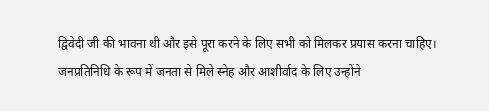द्विवेदी जी की भावना थी और इसे पूरा करने के लिए सभी को मिलकर प्रयास करना चाहिए। जनप्रतिनिधि के रूप में जनता से मिले स्नेह और आशीर्वाद के लिए उन्होंने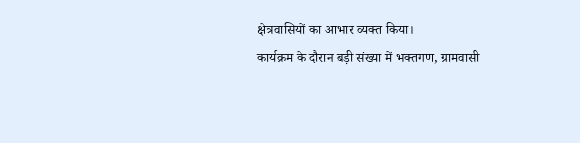क्षेत्रवासियों का आभार व्यक्त किया।
कार्यक्रम के दौरान बड़ी संख्या में भक्तगण, ग्रामवासी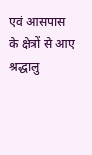एवं आसपास के क्षेत्रों से आए श्रद्धालु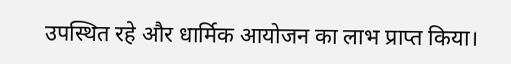उपस्थित रहे और धार्मिक आयोजन का लाभ प्राप्त किया।